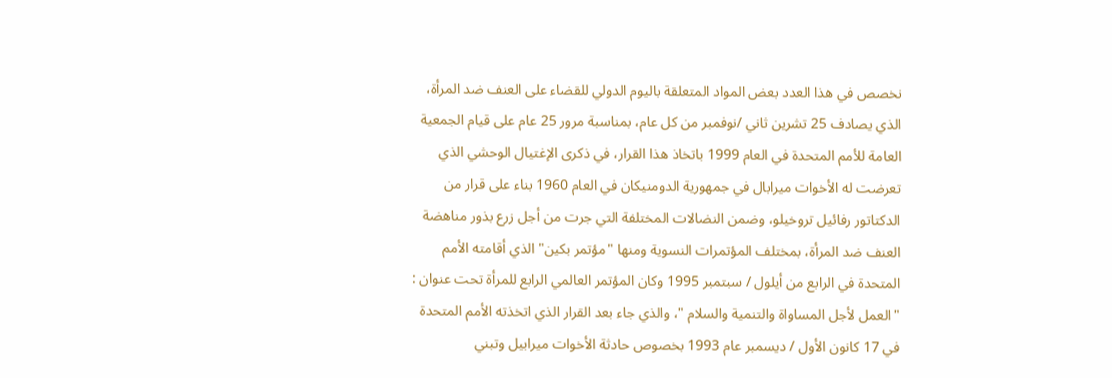نخصص في هذا العدد بعض المواد المتعلقة باليوم الدولي للقضاء على العنف ضد المرأة، الذي يصادف 25 تشرين ثاني /نوفمبر من كل عام، بمناسبة مرور 25 عام على قيام الجمعية العامة للأمم المتحدة في العام 1999 باتخاذ هذا القرار، في ذكرى الإغتيال الوحشي الذي تعرضت له الأخوات ميرابال في جمهورية الدومنيكان في العام 1960 بناء على قرار من الدكتاتور رفائيل تروخيلو، وضمن النضالات المختلفة التي جرت من أجل زرع بذور مناهضة العنف ضد المرأة، بمختلف المؤتمرات النسوية ومنها "مؤتمر بكين" الذي أقامته الأمم المتحدة في الرابع من أيلول / سبتمبر 1995 وكان المؤتمر العالمي الرابع للمرأة تحت عنوان : "العمل لأجل المساواة والتنمية والسلام "، والذي جاء بعد القرار الذي اتخذته الأمم المتحدة في 17 كانون الأول / ديسمبر عام 1993 بخصوص حادثة الأخوات ميرابيل وتبني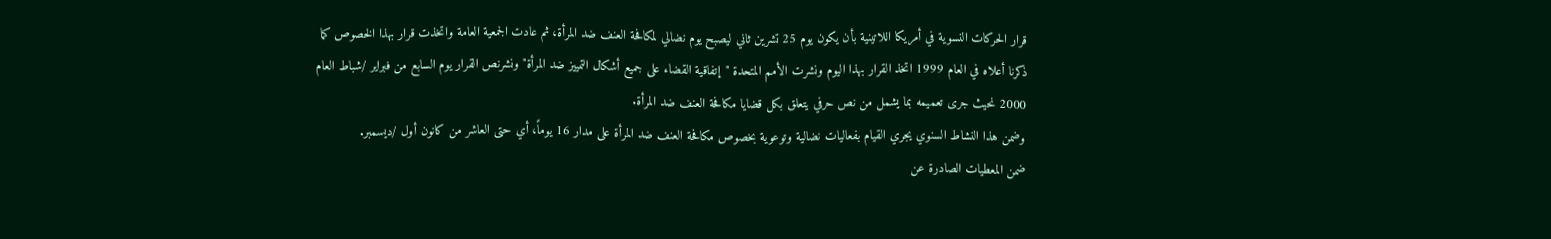قرار الحركات النسوية في أمريكا اللاتينية بأن يكون يوم 25 تشرين ثاني ليصبح يوم نضالي لمكافحة العنف ضد المرأة، ثم عادت الجمعية العامة واتخذت قرار بهذا الخصوص كما ذكرنا أعلاه في العام 1999 اتخذ القرار بهذا اليوم ونشرت الأمم المتحدة "إتفاقية القضاء على جميع أشكال التمييز ضد المرأة" ونشرنص القرار يوم السابع من فبراير /شباط العام 2000 نحيث جرى تعميمه بما يشمل من نص حرفي يتعلق بكل قضايا مكافحة العنف ضد المرأة.
وضمن هذا النشاط السنوي يجري القيام بفعاليات نضالية وتوعوية بخصوص مكافحة العنف ضد المرأة على مدار 16 يوماً، أي حتى العاشر من كانون أول /ديسمبر.
ضمن المعطيات الصادرة عن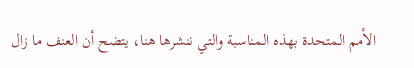الأمم المتحدة بهذه المناسبة والتي ننشرها هنا، يتضح أن العنف ما زال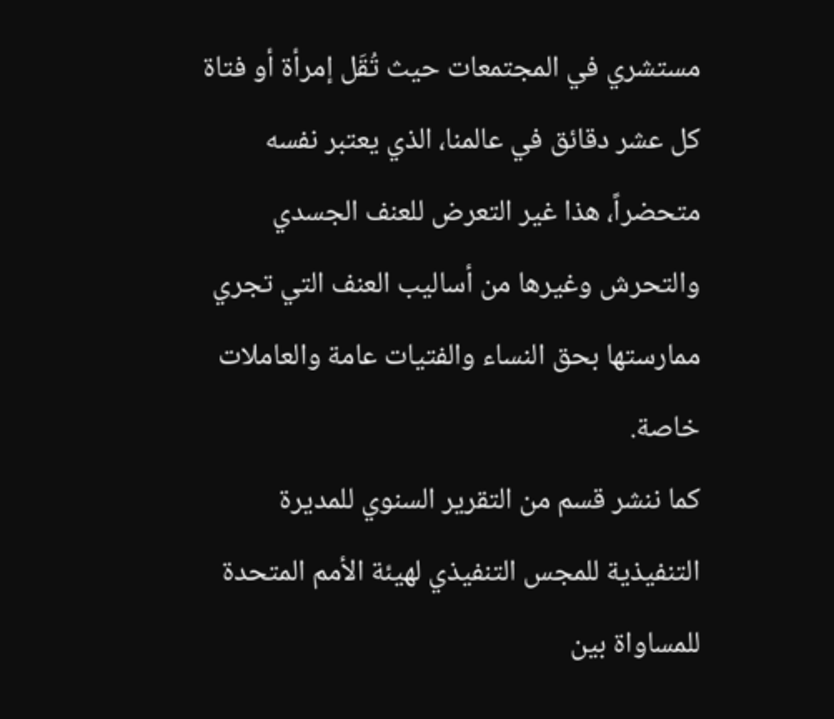مستشري في المجتمعات حيث تُقَل إمرأة أو فتاة كل عشر دقائق في عالمنا، الذي يعتبر نفسه متحضراً، هذا غير التعرض للعنف الجسدي والتحرش وغيرها من أساليب العنف التي تجري ممارستها بحق النساء والفتيات عامة والعاملات خاصة.
كما ننشر قسم من التقرير السنوي للمديرة التنفيذية للمجس التنفيذي لهيئة الأمم المتحدة للمساواة بين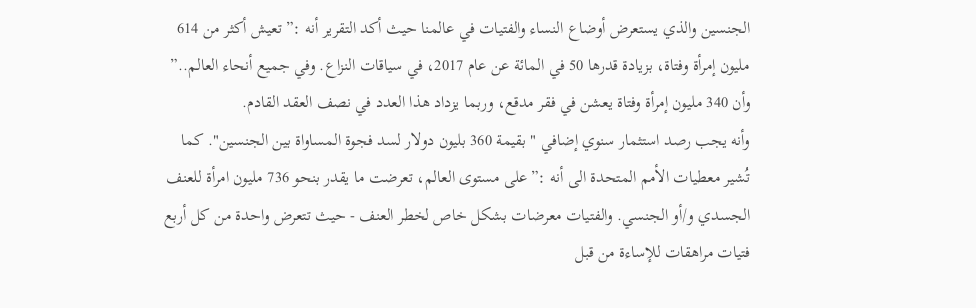الجنسين والذي يستعرض أوضاع النساء والفتيات في عالمنا حيث أكد التقرير أنه :”تعيش أكثر من 614 مليون إمرأة وفتاة، بزيادة قدرها 50 في المائة عن عام 2017، في سياقات النزاع. وفي جميع أنحاء العالم..” وأن 340 مليون إمرأة وفتاة يعشن في فقر مدقع، وربما يزداد هذا العدد في نصف العقد القادم.
وأنه يجب رصد استثمار سنوي إضافي " بقيمة 360 بليون دولار لسد فجوة المساواة بين الجنسين". كما تُشير معطيات الأمم المتحدة الى أنه :”على مستوى العالم، تعرضت ما يقدر بنحو 736 مليون امرأة للعنف الجسدي و/أو الجنسي. والفتيات معرضات بشكل خاص لخطر العنف - حيث تتعرض واحدة من كل أربع فتيات مراهقات للإساءة من قبل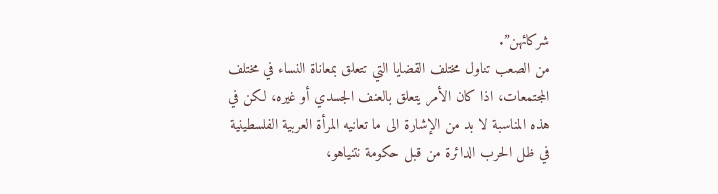شركائهن”.
من الصعب تناول مختلف القضايا التي تتعلق بمعاناة النساء في مختلف المجتمعات، اذا كان الأمر يتعلق بالعنف الجسدي أو غيره، لكن في هذه المناسبة لا بد من الإشارة الى ما تعانيه المرأة العربية الفلسطينية في ظل الحرب الدائرة من قبل حكومة نتنياهو،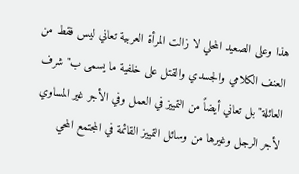هذا وعلى الصعيد المحلي لا زالت المرأة العربية تعاني ليس فقط من العنف الكلامي والجسدي والقتل على خلفية ما يسمى ب"شرف العائلة" بل تعاني أيضاً من التمييز في العمل وفي الأجر غير المساوي لأجر الرجل وغيرها من وسائل التمييز القائمة في المجتمع المحي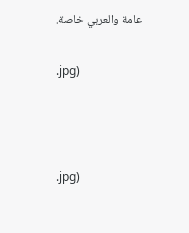عامة والعربي خاصة.

.jpg)



.jpg)